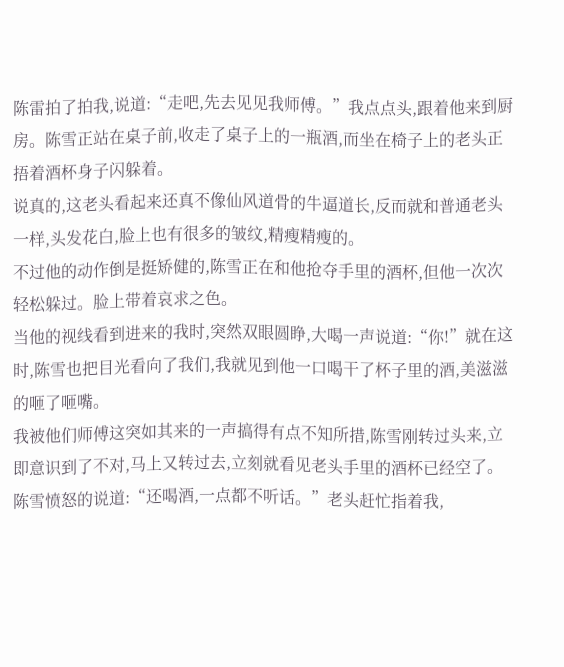陈雷拍了拍我,说道:“走吧,先去见见我师傅。”我点点头,跟着他来到厨房。陈雪正站在桌子前,收走了桌子上的一瓶酒,而坐在椅子上的老头正捂着酒杯身子闪躲着。
说真的,这老头看起来还真不像仙风道骨的牛逼道长,反而就和普通老头一样,头发花白,脸上也有很多的皱纹,精瘦精瘦的。
不过他的动作倒是挺矫健的,陈雪正在和他抢夺手里的酒杯,但他一次次轻松躲过。脸上带着哀求之色。
当他的视线看到进来的我时,突然双眼圆睁,大喝一声说道:“你!”就在这时,陈雪也把目光看向了我们,我就见到他一口喝干了杯子里的酒,美滋滋的咂了咂嘴。
我被他们师傅这突如其来的一声搞得有点不知所措,陈雪刚转过头来,立即意识到了不对,马上又转过去,立刻就看见老头手里的酒杯已经空了。
陈雪愤怒的说道:“还喝酒,一点都不听话。”老头赶忙指着我,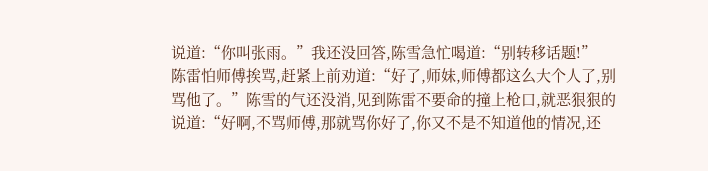说道:“你叫张雨。”我还没回答,陈雪急忙喝道:“别转移话题!”
陈雷怕师傅挨骂,赶紧上前劝道:“好了,师妹,师傅都这么大个人了,别骂他了。”陈雪的气还没消,见到陈雷不要命的撞上枪口,就恶狠狠的说道:“好啊,不骂师傅,那就骂你好了,你又不是不知道他的情况,还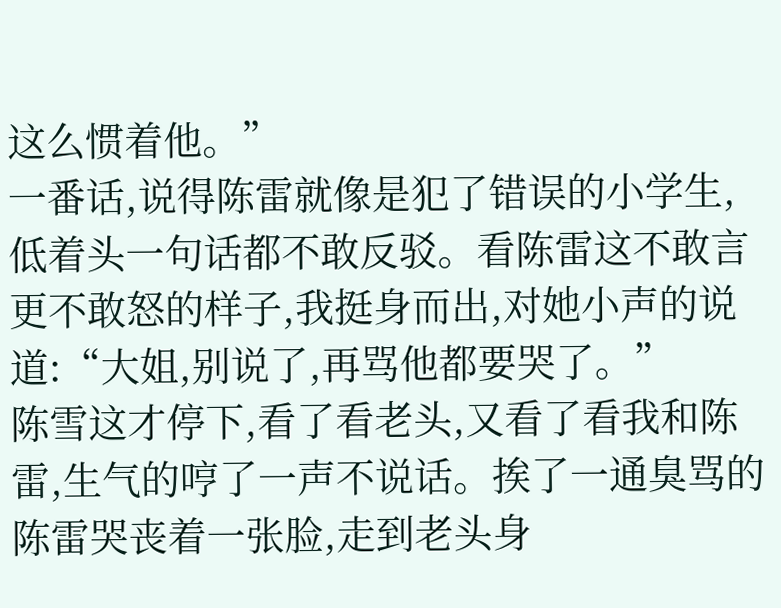这么惯着他。”
一番话,说得陈雷就像是犯了错误的小学生,低着头一句话都不敢反驳。看陈雷这不敢言更不敢怒的样子,我挺身而出,对她小声的说道:“大姐,别说了,再骂他都要哭了。”
陈雪这才停下,看了看老头,又看了看我和陈雷,生气的哼了一声不说话。挨了一通臭骂的陈雷哭丧着一张脸,走到老头身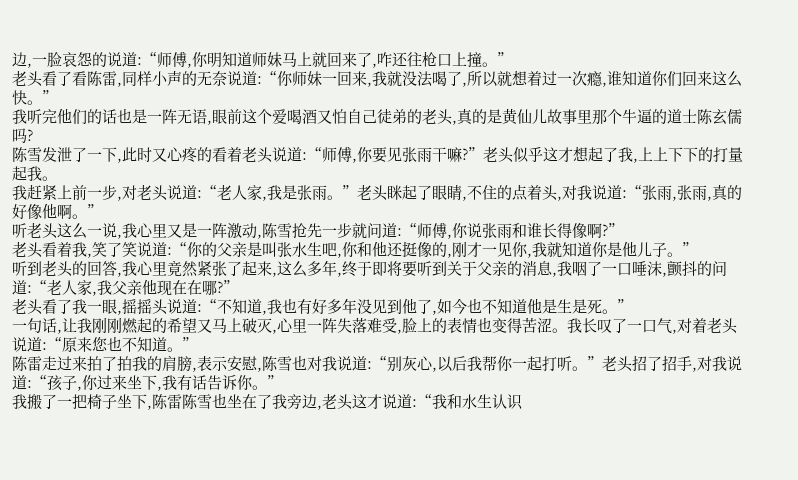边,一脸哀怨的说道:“师傅,你明知道师妹马上就回来了,咋还往枪口上撞。”
老头看了看陈雷,同样小声的无奈说道:“你师妹一回来,我就没法喝了,所以就想着过一次瘾,谁知道你们回来这么快。”
我听完他们的话也是一阵无语,眼前这个爱喝酒又怕自己徒弟的老头,真的是黄仙儿故事里那个牛逼的道士陈玄儒吗?
陈雪发泄了一下,此时又心疼的看着老头说道:“师傅,你要见张雨干嘛?”老头似乎这才想起了我,上上下下的打量起我。
我赶紧上前一步,对老头说道:“老人家,我是张雨。”老头眯起了眼睛,不住的点着头,对我说道:“张雨,张雨,真的好像他啊。”
听老头这么一说,我心里又是一阵激动,陈雪抢先一步就问道:“师傅,你说张雨和谁长得像啊?”
老头看着我,笑了笑说道:“你的父亲是叫张水生吧,你和他还挺像的,刚才一见你,我就知道你是他儿子。”
听到老头的回答,我心里竟然紧张了起来,这么多年,终于即将要听到关于父亲的消息,我咽了一口唾沫,颤抖的问道:“老人家,我父亲他现在在哪?”
老头看了我一眼,摇摇头说道:“不知道,我也有好多年没见到他了,如今也不知道他是生是死。”
一句话,让我刚刚燃起的希望又马上破灭,心里一阵失落难受,脸上的表情也变得苦涩。我长叹了一口气,对着老头说道:“原来您也不知道。”
陈雷走过来拍了拍我的肩膀,表示安慰,陈雪也对我说道:“别灰心,以后我帮你一起打听。”老头招了招手,对我说道:“孩子,你过来坐下,我有话告诉你。”
我搬了一把椅子坐下,陈雷陈雪也坐在了我旁边,老头这才说道:“我和水生认识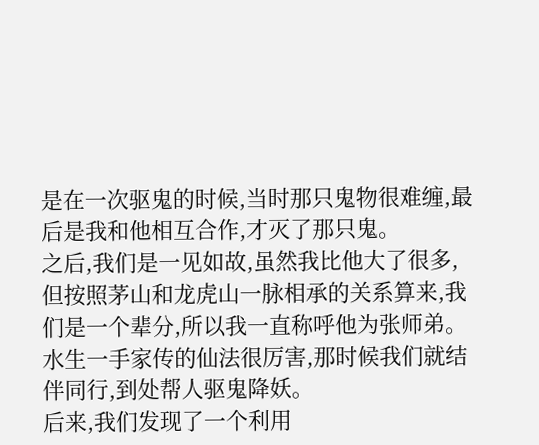是在一次驱鬼的时候,当时那只鬼物很难缠,最后是我和他相互合作,才灭了那只鬼。
之后,我们是一见如故,虽然我比他大了很多,但按照茅山和龙虎山一脉相承的关系算来,我们是一个辈分,所以我一直称呼他为张师弟。水生一手家传的仙法很厉害,那时候我们就结伴同行,到处帮人驱鬼降妖。
后来,我们发现了一个利用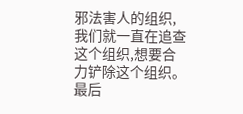邪法害人的组织,我们就一直在追查这个组织,想要合力铲除这个组织。最后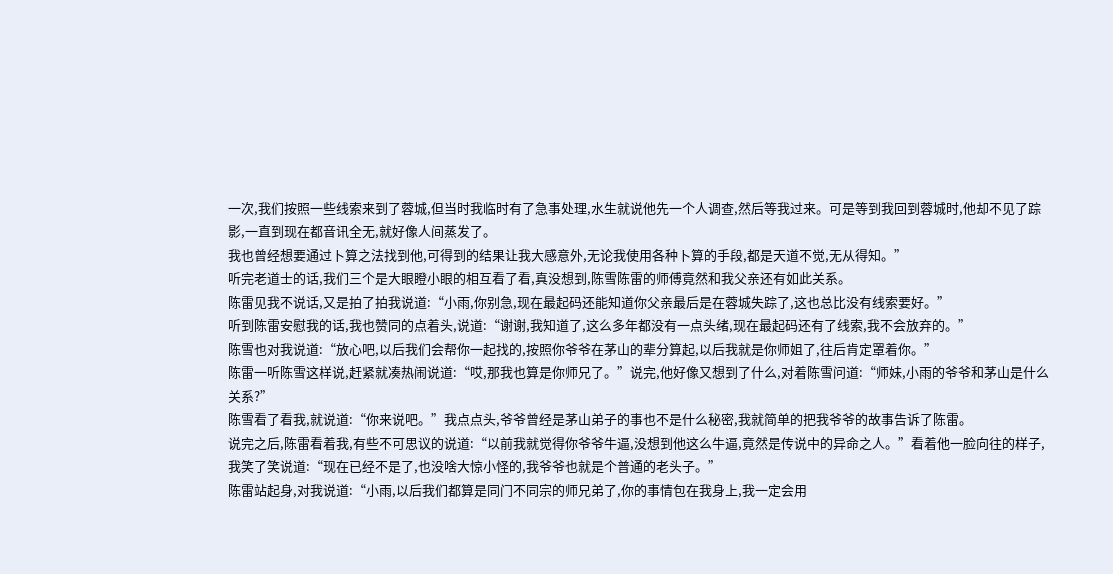一次,我们按照一些线索来到了蓉城,但当时我临时有了急事处理,水生就说他先一个人调查,然后等我过来。可是等到我回到蓉城时,他却不见了踪影,一直到现在都音讯全无,就好像人间蒸发了。
我也曾经想要通过卜算之法找到他,可得到的结果让我大感意外,无论我使用各种卜算的手段,都是天道不觉,无从得知。”
听完老道士的话,我们三个是大眼瞪小眼的相互看了看,真没想到,陈雪陈雷的师傅竟然和我父亲还有如此关系。
陈雷见我不说话,又是拍了拍我说道:“小雨,你别急,现在最起码还能知道你父亲最后是在蓉城失踪了,这也总比没有线索要好。”
听到陈雷安慰我的话,我也赞同的点着头,说道:“谢谢,我知道了,这么多年都没有一点头绪,现在最起码还有了线索,我不会放弃的。”
陈雪也对我说道:“放心吧,以后我们会帮你一起找的,按照你爷爷在茅山的辈分算起,以后我就是你师姐了,往后肯定罩着你。”
陈雷一听陈雪这样说,赶紧就凑热闹说道:“哎,那我也算是你师兄了。”说完,他好像又想到了什么,对着陈雪问道:“师妹,小雨的爷爷和茅山是什么关系?”
陈雪看了看我,就说道:“你来说吧。”我点点头,爷爷曾经是茅山弟子的事也不是什么秘密,我就简单的把我爷爷的故事告诉了陈雷。
说完之后,陈雷看着我,有些不可思议的说道:“以前我就觉得你爷爷牛逼,没想到他这么牛逼,竟然是传说中的异命之人。”看着他一脸向往的样子,我笑了笑说道:“现在已经不是了,也没啥大惊小怪的,我爷爷也就是个普通的老头子。”
陈雷站起身,对我说道:“小雨,以后我们都算是同门不同宗的师兄弟了,你的事情包在我身上,我一定会用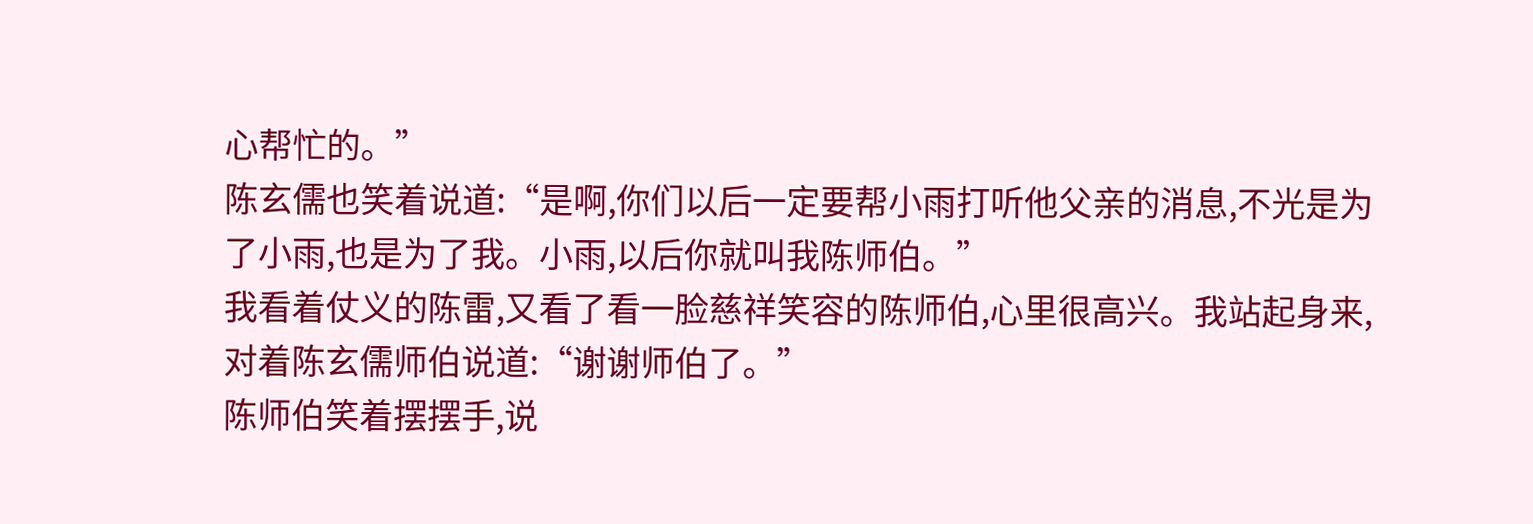心帮忙的。”
陈玄儒也笑着说道:“是啊,你们以后一定要帮小雨打听他父亲的消息,不光是为了小雨,也是为了我。小雨,以后你就叫我陈师伯。”
我看着仗义的陈雷,又看了看一脸慈祥笑容的陈师伯,心里很高兴。我站起身来,对着陈玄儒师伯说道:“谢谢师伯了。”
陈师伯笑着摆摆手,说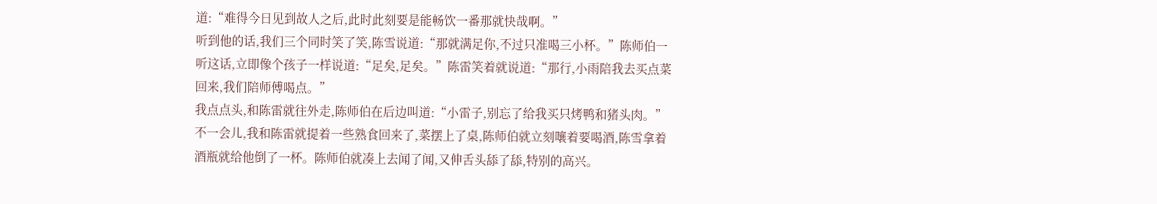道:“难得今日见到故人之后,此时此刻要是能畅饮一番那就快哉啊。”
听到他的话,我们三个同时笑了笑,陈雪说道:“那就满足你,不过只准喝三小杯。”陈师伯一听这话,立即像个孩子一样说道:“足矣,足矣。”陈雷笑着就说道:“那行,小雨陪我去买点菜回来,我们陪师傅喝点。”
我点点头,和陈雷就往外走,陈师伯在后边叫道:“小雷子,别忘了给我买只烤鸭和猪头肉。”
不一会儿,我和陈雷就提着一些熟食回来了,菜摆上了桌,陈师伯就立刻嚷着要喝酒,陈雪拿着酒瓶就给他倒了一杯。陈师伯就凑上去闻了闻,又伸舌头舔了舔,特别的高兴。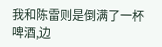我和陈雷则是倒满了一杯啤酒,边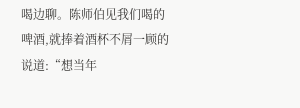喝边聊。陈师伯见我们喝的啤酒,就捧着酒杯不屑一顾的说道:“想当年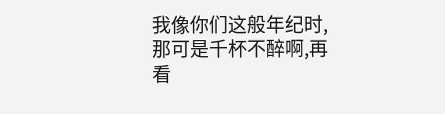我像你们这般年纪时,那可是千杯不醉啊,再看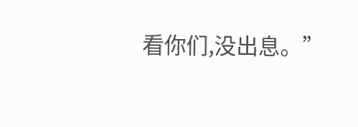看你们,没出息。”